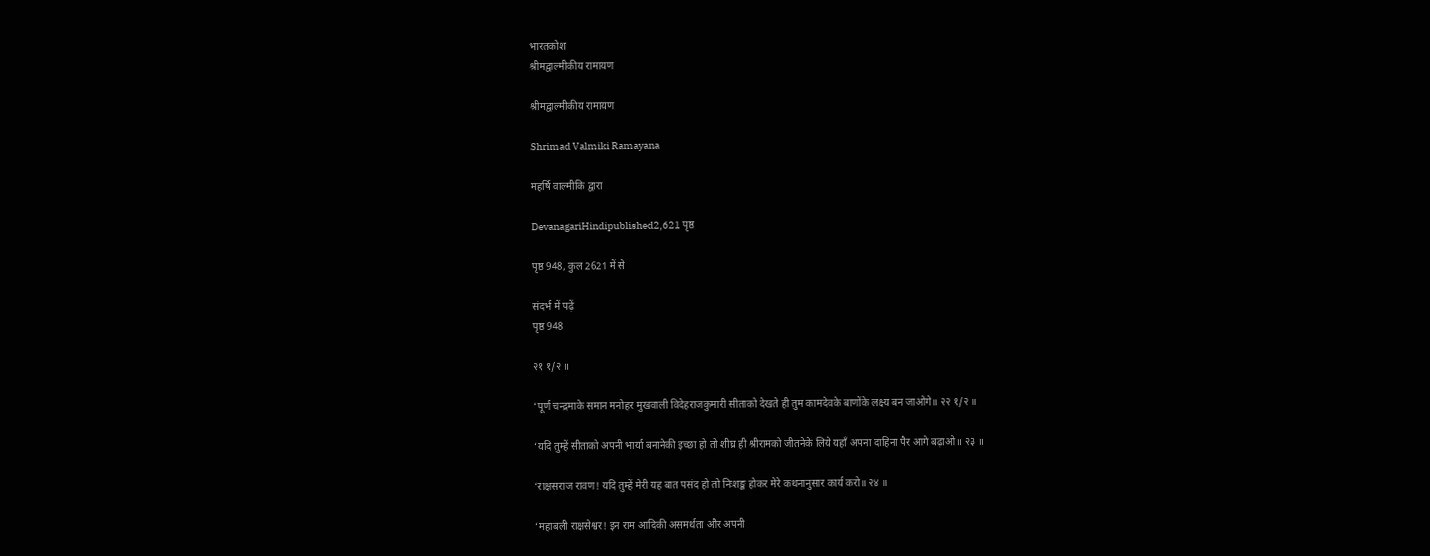भारतकोश
श्रीमद्वाल्मीकीय रामायण

श्रीमद्वाल्मीकीय रामायण

Shrimad Valmiki Ramayana

महर्षि वाल्मीकि द्वारा

DevanagariHindipublished2,621 पृष्ठ

पृष्ठ 948, कुल 2621 में से

संदर्भ में पढ़ें
पृष्ठ 948

२१ १/२ ॥

‘पूर्ण चन्द्रमाके समान मनोहर मुखवाली विदेहराजकुमारी सीताको देखते ही तुम कामदेवके बाणोंके लक्ष्य बन जाओगे॥ २२ १/२ ॥

‘यदि तुम्हें सीताको अपनी भार्या बनानेकी इच्छा हो तो शीघ्र ही श्रीरामको जीतनेके लिये यहाँ अपना दाहिना पैर आगे बढ़ाओ॥ २३ ॥

‘राक्षसराज रावण! यदि तुम्हें मेरी यह बात पसंद हो तो निःशङ्क होकर मेरे कथनानुसार कार्य करो॥ २४ ॥

‘महाबली राक्षसेश्वर! इन राम आदिकी असमर्थता और अपनी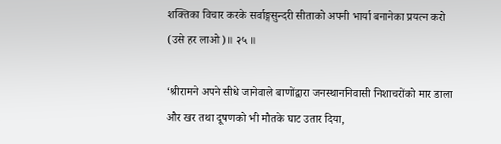शक्तिका विचार करके सर्वाङ्गसुन्दरी सीताको अपनी भार्या बनानेका प्रयत्न करो (उसे हर लाओ)॥ २५ ॥

‘श्रीरामने अपने सीधे जानेवाले बाणोंद्वारा जनस्थाननिवासी निशाचरोंको मार डाला और खर तथा दूषणको भी मौतके घाट उतार दिया,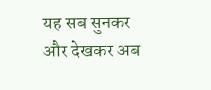यह सब सुनकर और देखकर अब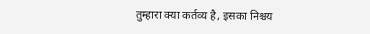तुम्हारा क्या कर्तव्य है, इसका निश्चय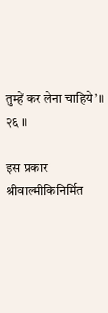तुम्हें कर लेना चाहिये’॥ २६ ॥

इस प्रकार श्रीवाल्मीकिनिर्मित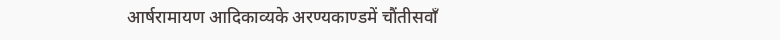आर्षरामायण आदिकाव्यके अरण्यकाण्डमें चौंतीसवाँ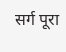सर्ग पूरा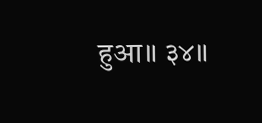हुआ॥ ३४॥